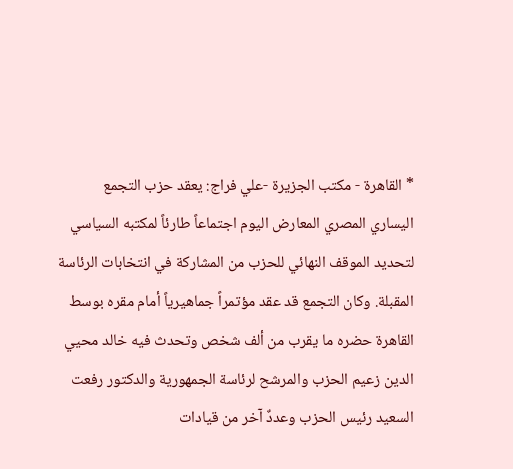* القاهرة - مكتب الجزيرة -علي فراج: يعقد حزب التجمع اليساري المصري المعارض اليوم اجتماعاً طارئاً لمكتبه السياسي لتحديد الموقف النهائي للحزب من المشاركة في انتخابات الرئاسة المقبلة. وكان التجمع قد عقد مؤتمراً جماهيرياً أمام مقره بوسط القاهرة حضره ما يقرب من ألف شخص وتحدث فيه خالد محيي الدين زعيم الحزب والمرشح لرئاسة الجمهورية والدكتور رفعت السعيد رئيس الحزب وعددٌ آخر من قيادات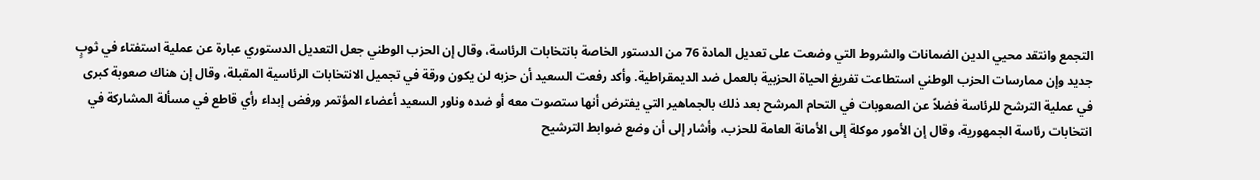التجمع وانتقد محيي الدين الضمانات والشروط التي وضعت على تعديل المادة 76 من الدستور الخاصة بانتخابات الرئاسة، وقال إن الحزب الوطني جعل التعديل الدستوري عبارة عن عملية استفتاء في ثوبٍ جديد وإن ممارسات الحزب الوطني استطاعت تفريغ الحياة الحزبية بالعمل ضد الديمقراطية. وأكد رفعت السعيد أن حزبه لن يكون ورقة في تجميل الانتخابات الرئاسية المقبلة، وقال إن هناك صعوبة كبرى في عملية الترشح للرئاسة فضلاً عن الصعوبات في التحام المرشح بعد ذلك بالجماهير التي يفترض أنها ستصوت معه أو ضده وناور السعيد أعضاء المؤتمر ورفض إبداء رأي قاطع في مسألة المشاركة في انتخابات رئاسة الجمهورية، وقال إن الأمور موكلة إلى الأمانة العامة للحزب، وأشار إلى أن وضع ضوابط الترشيح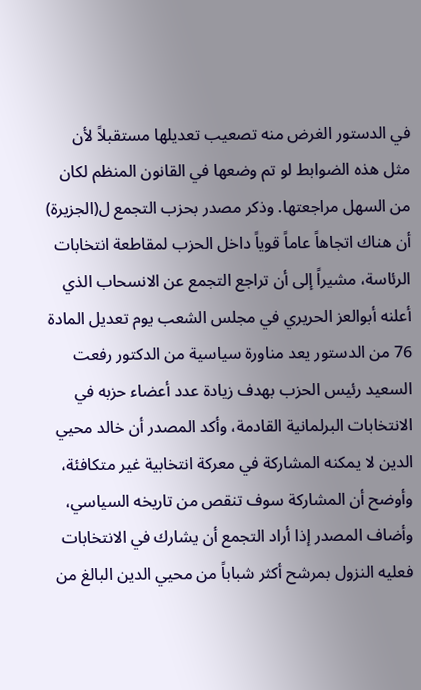في الدستور الغرض منه تصعيب تعديلها مستقبلاً لأن مثل هذه الضوابط لو تم وضعها في القانون المنظم لكان من السهل مراجعتها. وذكر مصدر بحزب التجمع ل(الجزيرة) أن هناك اتجاهاً عاماً قوياً داخل الحزب لمقاطعة انتخابات الرئاسة، مشيراً إلى أن تراجع التجمع عن الانسحاب الذي أعلنه أبوالعز الحريري في مجلس الشعب يوم تعديل المادة 76 من الدستور يعد مناورة سياسية من الدكتور رفعت السعيد رئيس الحزب بهدف زيادة عدد أعضاء حزبه في الانتخابات البرلمانية القادمة، وأكد المصدر أن خالد محيي الدين لا يمكنه المشاركة في معركة انتخابية غير متكافئة، وأوضح أن المشاركة سوف تنقص من تاريخه السياسي، وأضاف المصدر إذا أراد التجمع أن يشارك في الانتخابات فعليه النزول بمرشح أكثر شباباً من محيي الدين البالغ من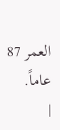العمر 87 عاماً.
|